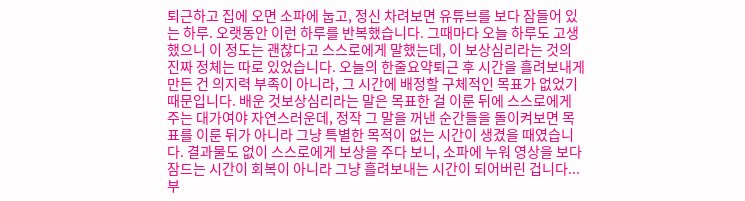퇴근하고 집에 오면 소파에 눕고, 정신 차려보면 유튜브를 보다 잠들어 있는 하루. 오랫동안 이런 하루를 반복했습니다. 그때마다 오늘 하루도 고생했으니 이 정도는 괜찮다고 스스로에게 말했는데, 이 보상심리라는 것의 진짜 정체는 따로 있었습니다. 오늘의 한줄요약퇴근 후 시간을 흘려보내게 만든 건 의지력 부족이 아니라, 그 시간에 배정할 구체적인 목표가 없었기 때문입니다. 배운 것보상심리라는 말은 목표한 걸 이룬 뒤에 스스로에게 주는 대가여야 자연스러운데, 정작 그 말을 꺼낸 순간들을 돌이켜보면 목표를 이룬 뒤가 아니라 그냥 특별한 목적이 없는 시간이 생겼을 때였습니다. 결과물도 없이 스스로에게 보상을 주다 보니, 소파에 누워 영상을 보다 잠드는 시간이 회복이 아니라 그냥 흘려보내는 시간이 되어버린 겁니다...
부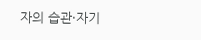자의 습관·자기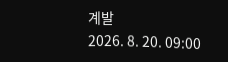계발
2026. 8. 20. 09:00